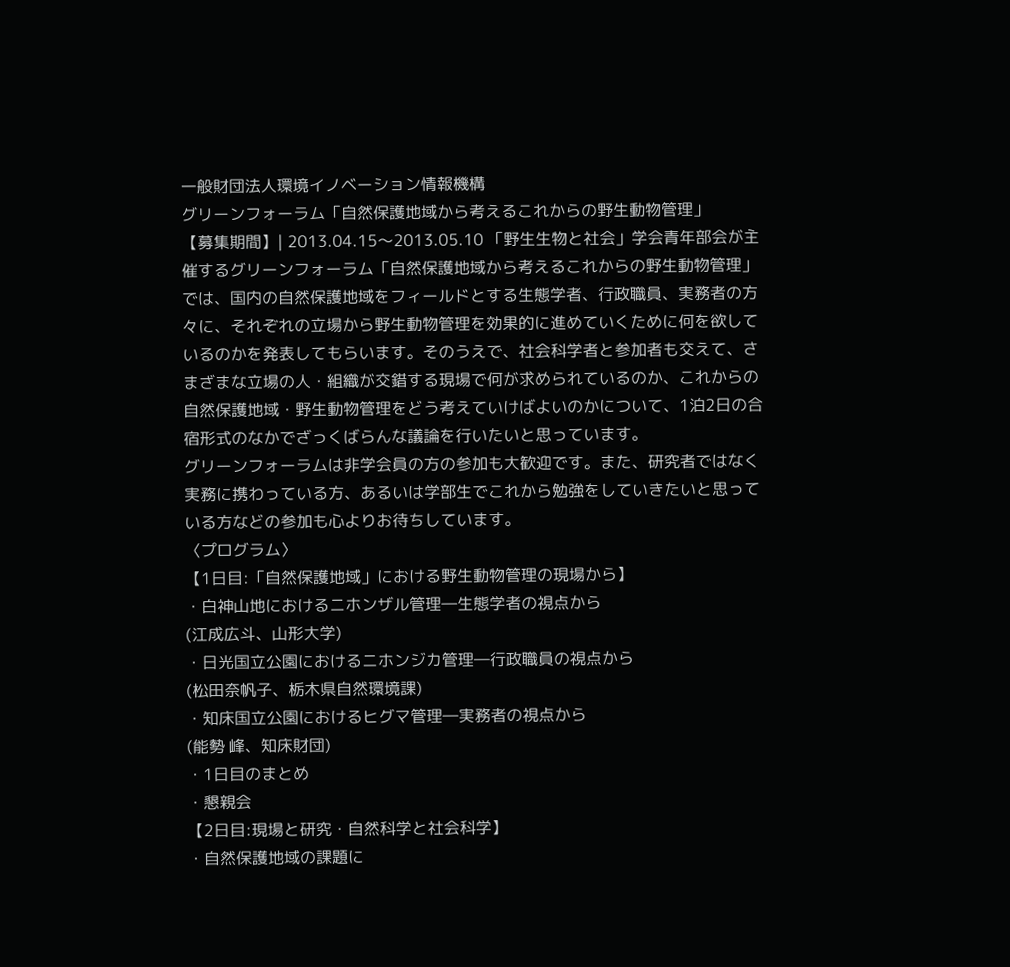一般財団法人環境イノベーション情報機構
グリーンフォーラム「自然保護地域から考えるこれからの野生動物管理」
【募集期間】| 2013.04.15〜2013.05.10 「野生生物と社会」学会青年部会が主催するグリーンフォーラム「自然保護地域から考えるこれからの野生動物管理」では、国内の自然保護地域をフィールドとする生態学者、行政職員、実務者の方々に、それぞれの立場から野生動物管理を効果的に進めていくために何を欲しているのかを発表してもらいます。そのうえで、社会科学者と参加者も交えて、さまざまな立場の人・組織が交錯する現場で何が求められているのか、これからの自然保護地域・野生動物管理をどう考えていけばよいのかについて、1泊2日の合宿形式のなかでざっくばらんな議論を行いたいと思っています。
グリーンフォーラムは非学会員の方の参加も大歓迎です。また、研究者ではなく実務に携わっている方、あるいは学部生でこれから勉強をしていきたいと思っている方などの参加も心よりお待ちしています。
〈プログラム〉
【1日目:「自然保護地域」における野生動物管理の現場から】
・白神山地におけるニホンザル管理―生態学者の視点から
(江成広斗、山形大学)
・日光国立公園におけるニホンジカ管理―行政職員の視点から
(松田奈帆子、栃木県自然環境課)
・知床国立公園におけるヒグマ管理―実務者の視点から
(能勢 峰、知床財団)
・1日目のまとめ
・懇親会
【2日目:現場と研究・自然科学と社会科学】
・自然保護地域の課題に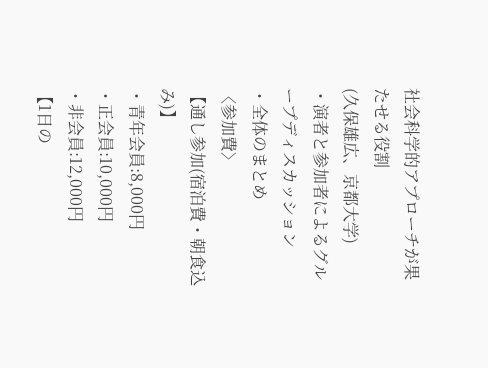社会科学的アプローチが果たせる役割
(久保雄広、京都大学)
・演者と参加者によるグループディスカッション
・全体のまとめ
〈参加費〉
【通し参加(宿泊費・朝食込み)】
・青年会員:8,000円
・正会員:10,000円
・非会員:12,000円
【1日の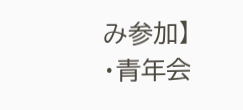み参加】
・青年会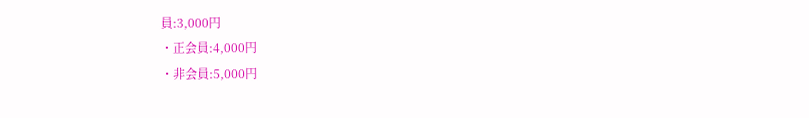員:3,000円
・正会員:4,000円
・非会員:5,000円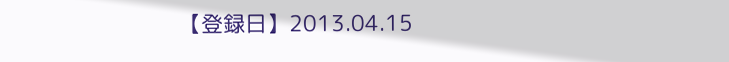【登録日】2013.04.15